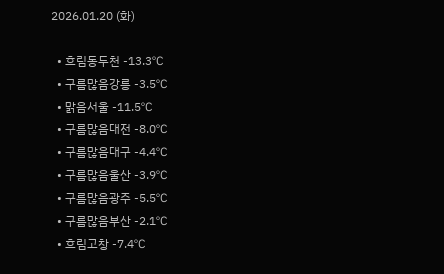2026.01.20 (화)

  • 흐림동두천 -13.3℃
  • 구름많음강릉 -3.5℃
  • 맑음서울 -11.5℃
  • 구름많음대전 -8.0℃
  • 구름많음대구 -4.4℃
  • 구름많음울산 -3.9℃
  • 구름많음광주 -5.5℃
  • 구름많음부산 -2.1℃
  • 흐림고창 -7.4℃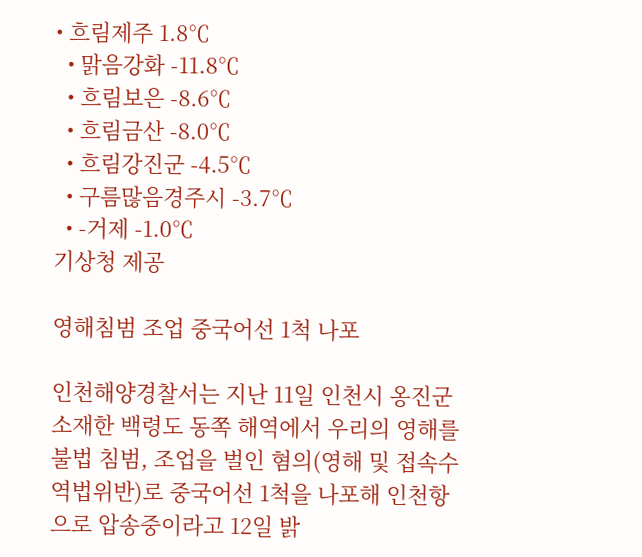• 흐림제주 1.8℃
  • 맑음강화 -11.8℃
  • 흐림보은 -8.6℃
  • 흐림금산 -8.0℃
  • 흐림강진군 -4.5℃
  • 구름많음경주시 -3.7℃
  • -거제 -1.0℃
기상청 제공

영해침범 조업 중국어선 1척 나포

인천해양경찰서는 지난 11일 인천시 옹진군 소재한 백령도 동쪽 해역에서 우리의 영해를 불법 침범, 조업을 벌인 혐의(영해 및 접속수역법위반)로 중국어선 1척을 나포해 인천항으로 압송중이라고 12일 밝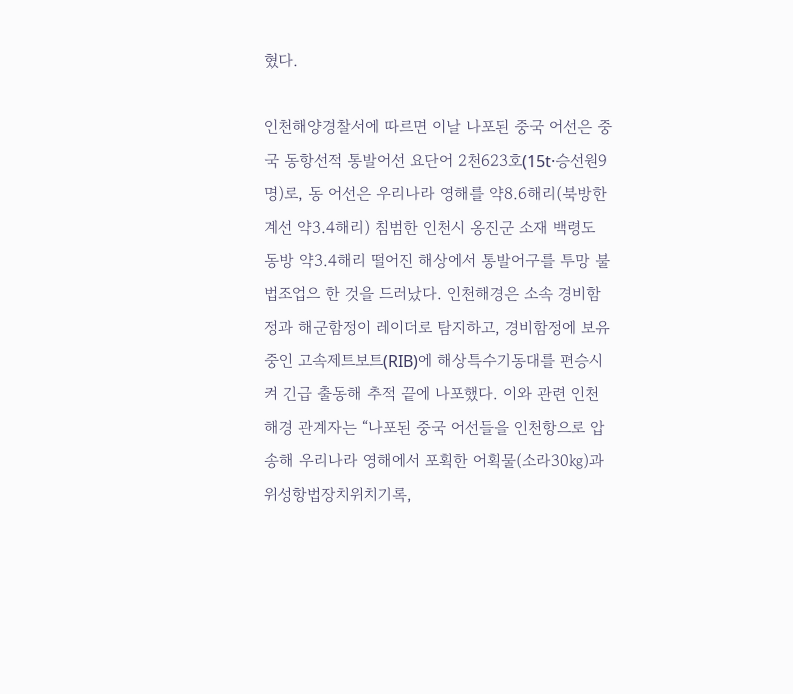혔다.

인천해양경찰서에 따르면 이날 나포된 중국 어선은 중국 동항선적 통발어선 요단어 2천623호(15t·승선원9명)로, 동 어선은 우리나라 영해를 약8.6해리(북방한계선 약3.4해리) 침범한 인천시 옹진군 소재 백령도 동방 약3.4해리 떨어진 해상에서 통발어구를 투망 불법조업으 한 것을 드러났다. 인천해경은 소속 경비함정과 해군함정이 레이더로 탐지하고, 경비함정에 보유중인 고속제트보트(RIB)에 해상특수기동대를 편승시켜 긴급 출동해 추적 끝에 나포했다. 이와 관련 인천해경 관계자는 “나포된 중국 어선들을 인천항으로 압송해 우리나라 영해에서 포획한 어획물(소라30㎏)과 위성항법장치위치기록,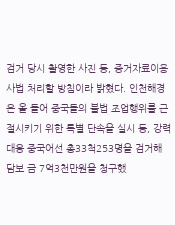검거 당시 촬영한 사진 등, 증거자료이용 사법 처리할 방침이라 밝혔다. 인천해경은 올 들어 중국들의 불법 조업행위를 근절시키기 위한 특별 단속을 실시 등, 강력대응 중국어선 총33척253명을 검거해 담보 금 7억3천만원을 청구했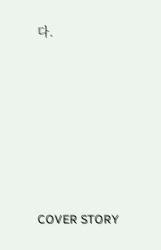다.








COVER STORY